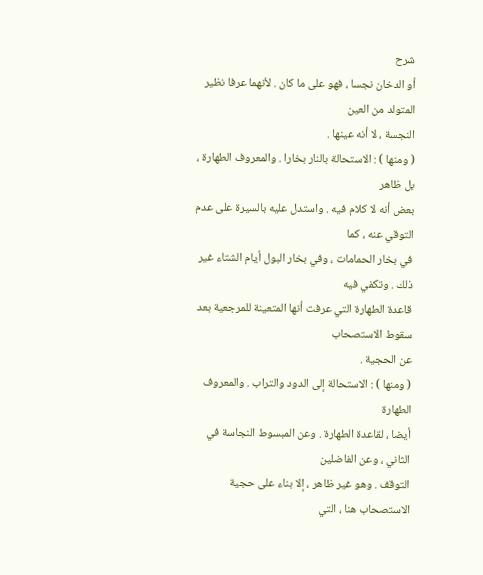شرح
أو الدخان نجسا ، فهو على ما كان . لأنهما عرفا نظير المتولد من العين
النجسة ، لا أنه عينها .
( ومنها ) : الاستحالة بالنار بخارا . والمعروف الطهارة ، بل ظاهر
بعض أنه لا كلام فيه . واستدل عليه بالسيرة على عدم التوقي عنه ، كما
في بخار الحمامات ، وفي بخار البول أيام الشتاء غير ذلك . وتكفي فيه
قاعدة الطهارة التي عرفت أنها المتعينة للمرجعية بعد سقوط الاستصحاب
عن الحجية .
( ومنها ) : الاستحالة إلى الدود والتراب . والمعروف الطهارة
أيضا ، لقاعدة الطهارة . وعن المبسوط النجاسة في الثاني ، وعن الفاضلين
التوقف . وهو غير ظاهر ، إلا بناء على حجية الاستصحاب هنا ، التي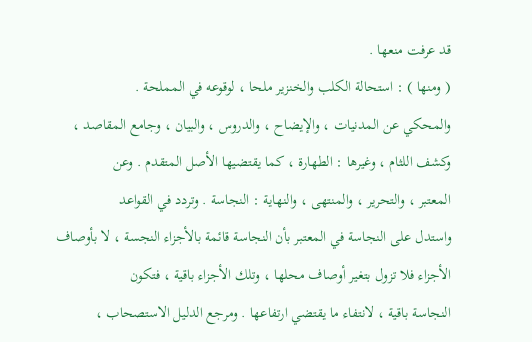قد عرفت منعها .
( ومنها ) : استحالة الكلب والخنزير ملحا ، لوقوعه في المملحة .
والمحكي عن المدنيات ، والإيضاح ، والدروس ، والبيان ، وجامع المقاصد ،
وكشف اللثام ، وغيرها : الطهارة ، كما يقتضيها الأصل المتقدم . وعن
المعتبر ، والتحرير ، والمنتهى ، والنهاية : النجاسة . وتردد في القواعد
واستدل على النجاسة في المعتبر بأن النجاسة قائمة بالأجزاء النجسة ، لا بأوصاف
الأجزاء فلا تزول بتغير أوصاف محلها ، وتلك الأجزاء باقية ، فتكون
النجاسة باقية ، لانتفاء ما يقتضي ارتفاعها . ومرجع الدليل الاستصحاب ،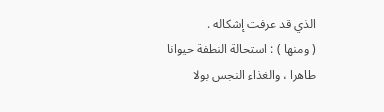الذي قد عرفت إشكاله .
( ومنها ) : استحالة النطفة حيوانا طاهرا ، والغذاء النجس بولا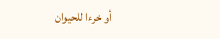أو خرءا للحيوان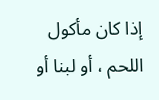إذا كان مأكول اللحم ، أو لبنا أو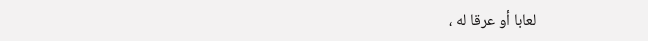لعابا أو عرقا له ،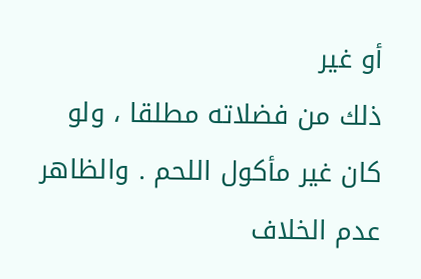أو غير
ذلك من فضلاته مطلقا ، ولو كان غير مأكول اللحم . والظاهر عدم الخلاف